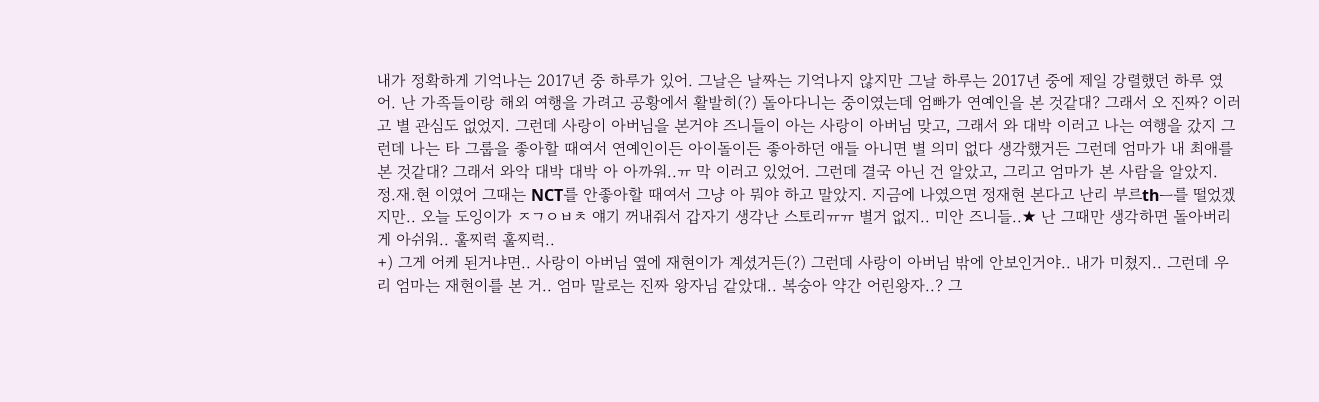내가 정확하게 기억나는 2017년 중 하루가 있어. 그날은 날짜는 기억나지 않지만 그날 하루는 2017년 중에 제일 강렬했던 하루 였어. 난 가족들이랑 해외 여행을 가려고 공황에서 활발히(?) 돌아다니는 중이였는데 엄빠가 연예인을 본 것같대? 그래서 오 진짜? 이러고 별 관심도 없었지. 그런데 사랑이 아버님을 본거야 즈니들이 아는 사랑이 아버님 맞고, 그래서 와 대박 이러고 나는 여행을 갔지 그런데 나는 타 그룹을 좋아할 때여서 연예인이든 아이돌이든 좋아하던 애들 아니면 별 의미 없다 생각했거든 그런데 엄마가 내 최애를 본 것같대? 그래서 와악 대박 대박 아 아까워..ㅠ 막 이러고 있었어. 그런데 결국 아닌 건 알았고, 그리고 엄마가 본 사람을 알았지. 정.재.현 이였어 그때는 NCT를 안좋아할 때여서 그냥 아 뭐야 하고 말았지. 지금에 나였으면 정재현 본다고 난리 부르thㅡ를 떨었겠지만.. 오늘 도잉이가 ㅈㄱㅇㅂㅊ 얘기 꺼내줘서 갑자기 생각난 스토리ㅠㅠ 별거 없지.. 미안 즈니들..★ 난 그때만 생각하면 돌아버리게 아쉬워.. 훌찌럭 훌찌럭..
+) 그게 어케 된거냐면.. 사랑이 아버님 옆에 재현이가 계셨거든(?) 그런데 사랑이 아버님 밖에 안보인거야.. 내가 미쳤지.. 그런데 우리 엄마는 재현이를 본 거.. 엄마 말로는 진짜 왕자님 같았대.. 복숭아 약간 어린왕자..? 그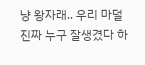냥 왕자래.. 우리 마덜 진짜 누구 잘생겼다 하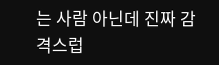는 사람 아닌데 진짜 감격스럽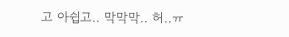고 아쉽고.. 막막막.. 허..ㅠ